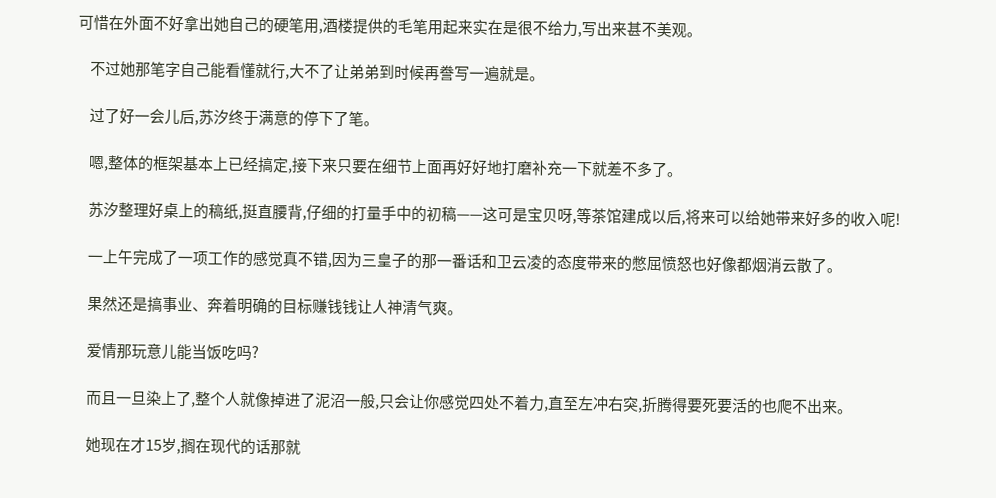可惜在外面不好拿出她自己的硬笔用,酒楼提供的毛笔用起来实在是很不给力,写出来甚不美观。

    不过她那笔字自己能看懂就行,大不了让弟弟到时候再誊写一遍就是。

    过了好一会儿后,苏汐终于满意的停下了笔。

    嗯,整体的框架基本上已经搞定,接下来只要在细节上面再好好地打磨补充一下就差不多了。

    苏汐整理好桌上的稿纸,挺直腰背,仔细的打量手中的初稿——这可是宝贝呀,等茶馆建成以后,将来可以给她带来好多的收入呢!

    一上午完成了一项工作的感觉真不错,因为三皇子的那一番话和卫云凌的态度带来的憋屈愤怒也好像都烟消云散了。

    果然还是搞事业、奔着明确的目标赚钱钱让人神清气爽。

    爱情那玩意儿能当饭吃吗?

    而且一旦染上了,整个人就像掉进了泥沼一般,只会让你感觉四处不着力,直至左冲右突,折腾得要死要活的也爬不出来。

    她现在才15岁,搁在现代的话那就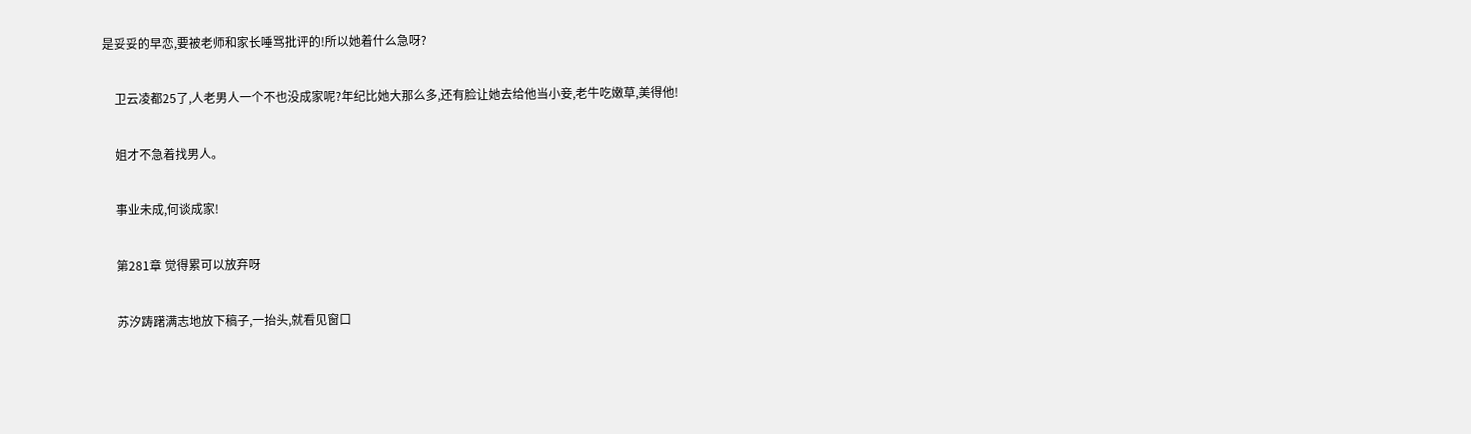是妥妥的早恋,要被老师和家长唾骂批评的!所以她着什么急呀?

    卫云凌都25了,人老男人一个不也没成家呢?年纪比她大那么多,还有脸让她去给他当小妾,老牛吃嫩草,美得他!

    姐才不急着找男人。

    事业未成,何谈成家!

    第281章 觉得累可以放弃呀

    苏汐踌躇满志地放下稿子,一抬头,就看见窗口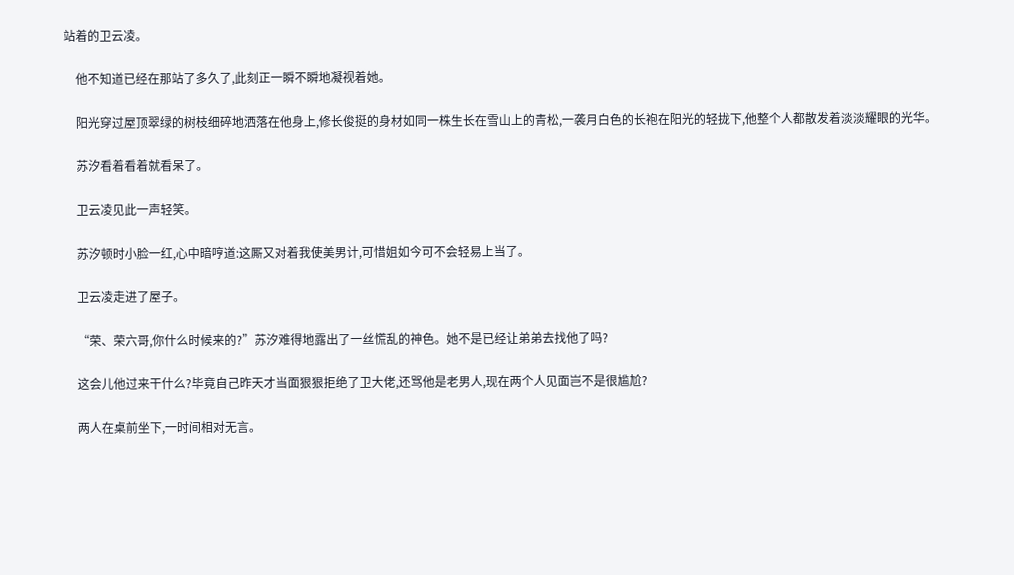站着的卫云凌。

    他不知道已经在那站了多久了,此刻正一瞬不瞬地凝视着她。

    阳光穿过屋顶翠绿的树枝细碎地洒落在他身上,修长俊挺的身材如同一株生长在雪山上的青松,一袭月白色的长袍在阳光的轻拢下,他整个人都散发着淡淡耀眼的光华。

    苏汐看着看着就看呆了。

    卫云凌见此一声轻笑。

    苏汐顿时小脸一红,心中暗哼道:这厮又对着我使美男计,可惜姐如今可不会轻易上当了。

    卫云凌走进了屋子。

    “荣、荣六哥,你什么时候来的?”苏汐难得地露出了一丝慌乱的神色。她不是已经让弟弟去找他了吗?

    这会儿他过来干什么?毕竟自己昨天才当面狠狠拒绝了卫大佬,还骂他是老男人,现在两个人见面岂不是很尴尬?

    两人在桌前坐下,一时间相对无言。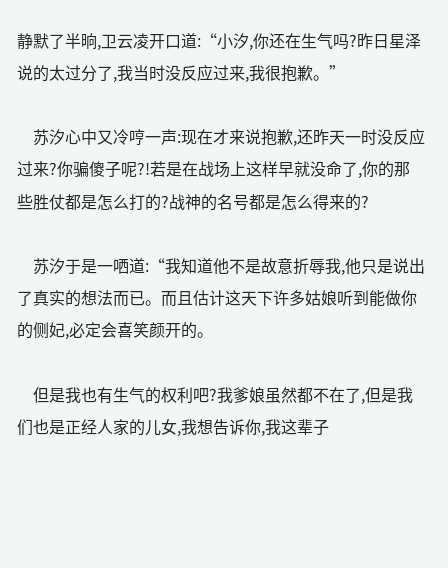静默了半晌,卫云凌开口道:“小汐,你还在生气吗?昨日星泽说的太过分了,我当时没反应过来,我很抱歉。”

    苏汐心中又冷哼一声:现在才来说抱歉,还昨天一时没反应过来?你骗傻子呢?!若是在战场上这样早就没命了,你的那些胜仗都是怎么打的?战神的名号都是怎么得来的?

    苏汐于是一哂道:“我知道他不是故意折辱我,他只是说出了真实的想法而已。而且估计这天下许多姑娘听到能做你的侧妃,必定会喜笑颜开的。

    但是我也有生气的权利吧?我爹娘虽然都不在了,但是我们也是正经人家的儿女,我想告诉你,我这辈子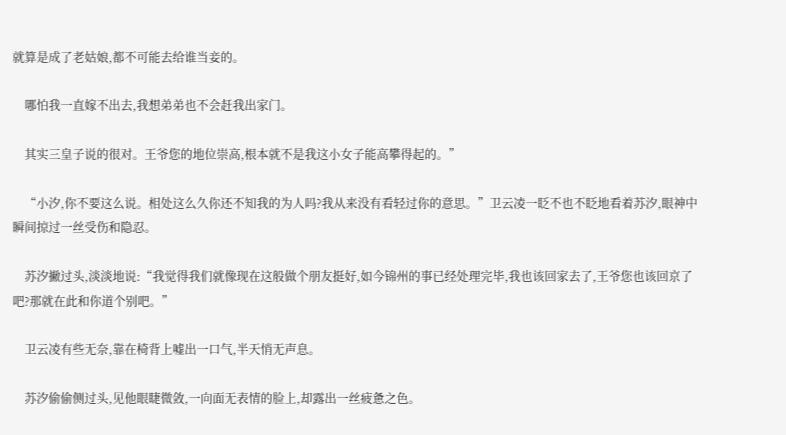就算是成了老姑娘,都不可能去给谁当妾的。

    哪怕我一直嫁不出去,我想弟弟也不会赶我出家门。

    其实三皇子说的很对。王爷您的地位崇高,根本就不是我这小女子能高攀得起的。”

    “小汐,你不要这么说。相处这么久你还不知我的为人吗?我从来没有看轻过你的意思。”卫云凌一眨不也不眨地看着苏汐,眼神中瞬间掠过一丝受伤和隐忍。

    苏汐撇过头,淡淡地说:“我觉得我们就像现在这般做个朋友挺好,如今锦州的事已经处理完毕,我也该回家去了,王爷您也该回京了吧?那就在此和你道个别吧。”

    卫云凌有些无奈,靠在椅背上嘘出一口气,半天悄无声息。

    苏汐偷偷侧过头,见他眼睫微敛,一向面无表情的脸上,却露出一丝疲惫之色。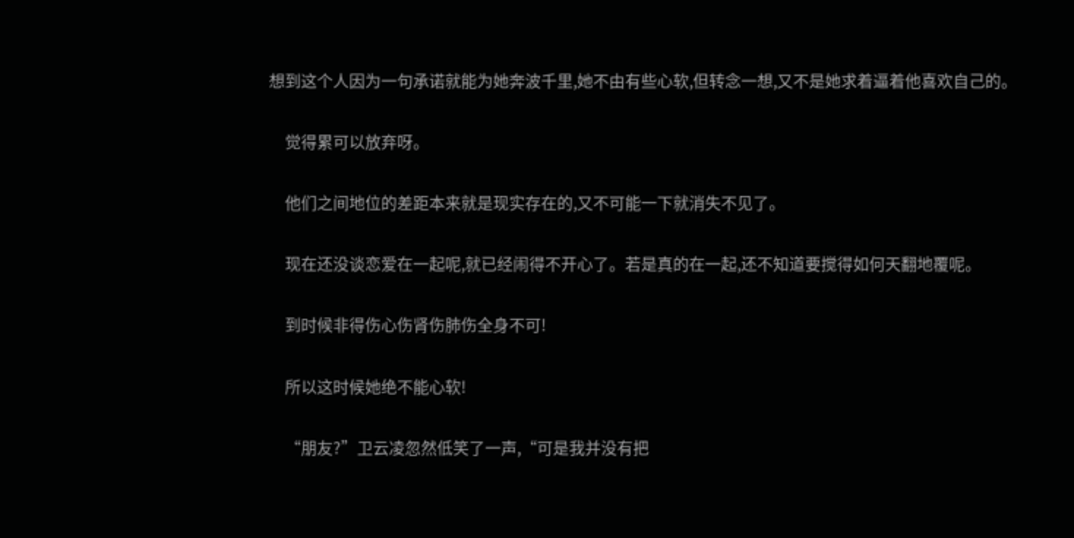想到这个人因为一句承诺就能为她奔波千里,她不由有些心软,但转念一想,又不是她求着逼着他喜欢自己的。

    觉得累可以放弃呀。

    他们之间地位的差距本来就是现实存在的,又不可能一下就消失不见了。

    现在还没谈恋爱在一起呢,就已经闹得不开心了。若是真的在一起,还不知道要搅得如何天翻地覆呢。

    到时候非得伤心伤肾伤肺伤全身不可!

    所以这时候她绝不能心软!

    “朋友?”卫云凌忽然低笑了一声,“可是我并没有把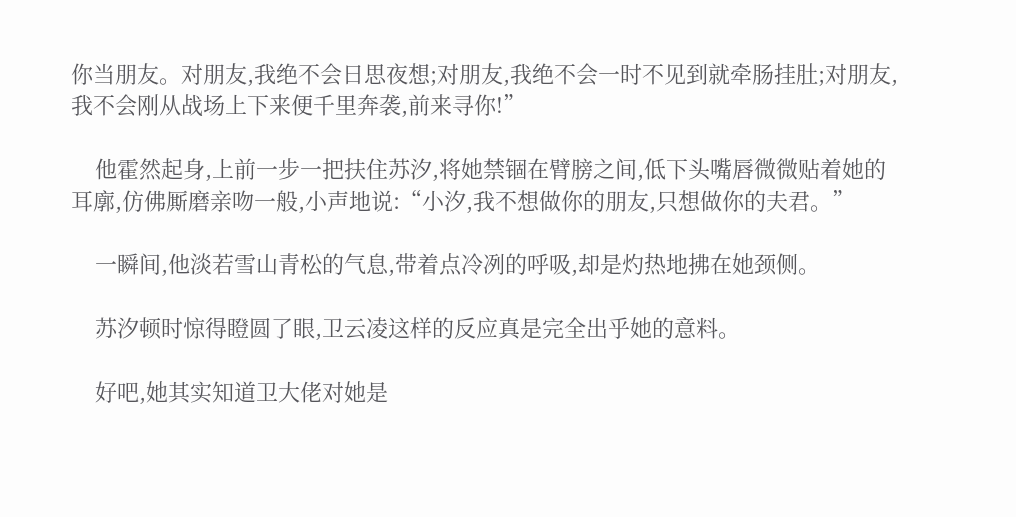你当朋友。对朋友,我绝不会日思夜想;对朋友,我绝不会一时不见到就牵肠挂肚;对朋友,我不会刚从战场上下来便千里奔袭,前来寻你!”

    他霍然起身,上前一步一把扶住苏汐,将她禁锢在臂膀之间,低下头嘴唇微微贴着她的耳廓,仿佛厮磨亲吻一般,小声地说:“小汐,我不想做你的朋友,只想做你的夫君。”

    一瞬间,他淡若雪山青松的气息,带着点冷冽的呼吸,却是灼热地拂在她颈侧。

    苏汐顿时惊得瞪圆了眼,卫云凌这样的反应真是完全出乎她的意料。

    好吧,她其实知道卫大佬对她是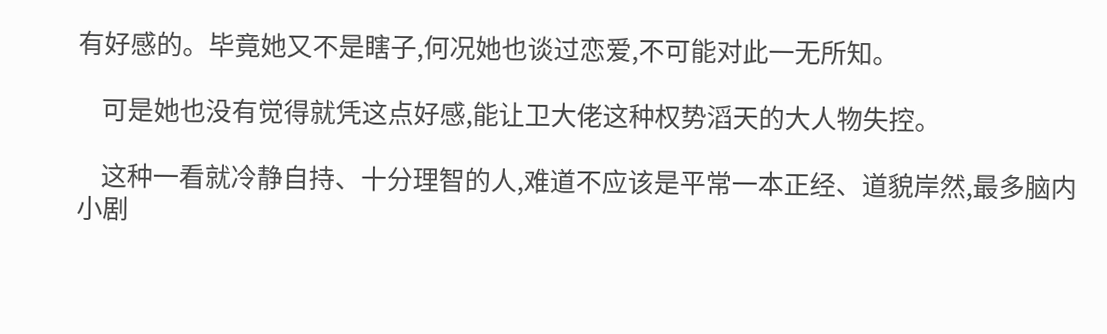有好感的。毕竟她又不是瞎子,何况她也谈过恋爱,不可能对此一无所知。

    可是她也没有觉得就凭这点好感,能让卫大佬这种权势滔天的大人物失控。

    这种一看就冷静自持、十分理智的人,难道不应该是平常一本正经、道貌岸然,最多脑内小剧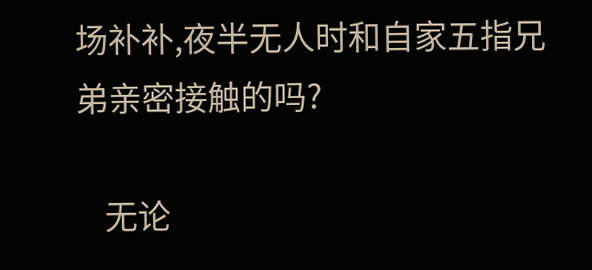场补补,夜半无人时和自家五指兄弟亲密接触的吗?

    无论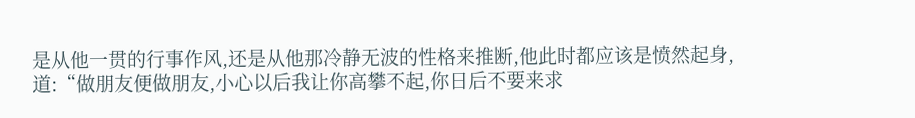是从他一贯的行事作风,还是从他那冷静无波的性格来推断,他此时都应该是愤然起身,道:“做朋友便做朋友,小心以后我让你高攀不起,你日后不要来求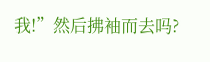我!”然后拂袖而去吗?